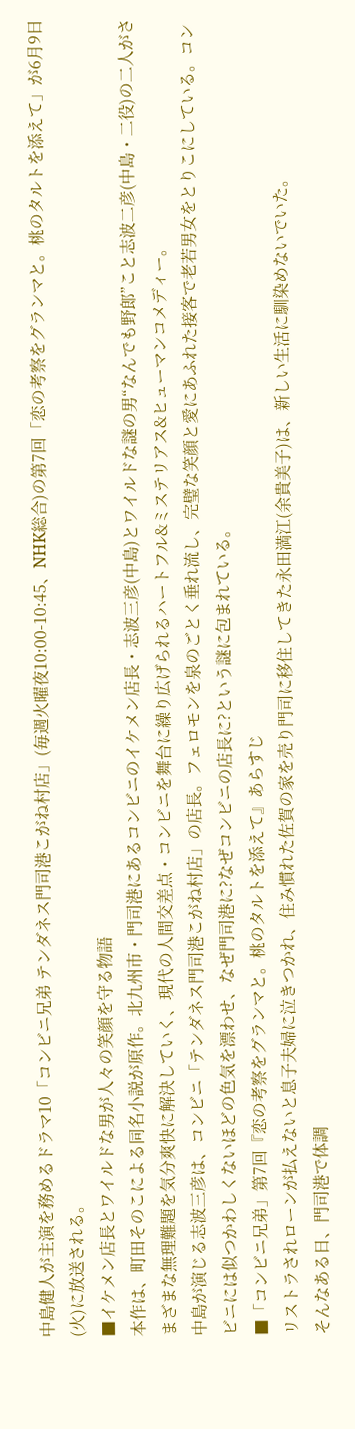中島健人が主演を務めるドラマ10「コンビニ兄弟 テンダネス門司港こがね村店」(毎週火曜夜10:00-10:45、NHK総合)の第7回「恋の考察をグランマと。桃のタルトを添えて」が6月9日(火)に放送される。
■イケメン店長とワイルドな男が人々の笑顔を守る物語
本作は、町田そのこによる同名小説が原作。北九州市・門司港にあるコンビニのイケメン店長・志波三彦(中島)とワイルドな謎の男“なんでも野郎”こと志波二彦(中島・二役)の二人がさまざまな無理難題を気分爽快に解決していく、現代の人間交差点・コンビニを舞台に繰り広げられるハートフル&ミステリアス&ヒューマンコメディー。
中島が演じる志波三彦は、コンビニ「テンダネス門司港こがね村店」の店長。フェロモンを泉のごとく垂れ流し、完璧な笑顔と愛にあふれた接客で老若男女をとりこにしている。コンビニには似つかわしくないほどの色気を漂わせ、なぜ門司港に?なぜコンビニの店長に?という謎に包まれている。
■「コンビニ兄弟」第7回『恋の考察をグランマと。桃のタルトを添えて』あらすじ
リストラされローンが払えないと息子夫婦に泣きつかれ、住み慣れた佐賀の家を売り門司に移住してきた永田満江(余貴美子)は、新しい生活に馴染めないでいた。
そんなある日、門司港で体調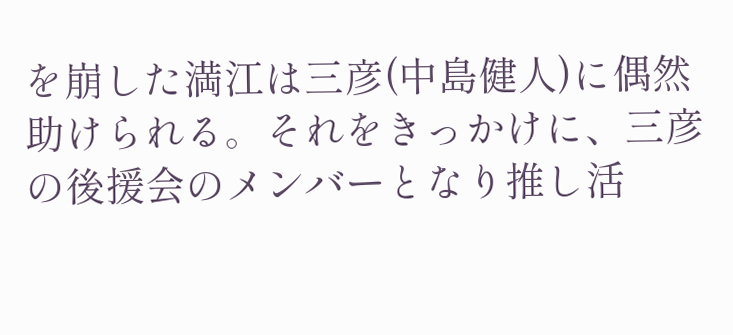を崩した満江は三彦(中島健人)に偶然助けられる。それをきっかけに、三彦の後援会のメンバーとなり推し活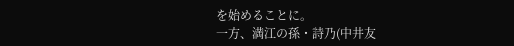を始めることに。
一方、満江の孫・詩乃(中井友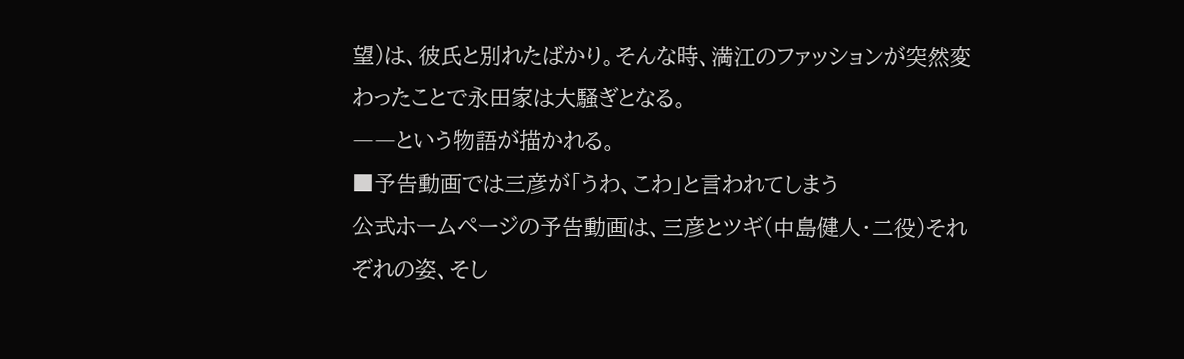望)は、彼氏と別れたばかり。そんな時、満江のファッションが突然変わったことで永田家は大騒ぎとなる。
――という物語が描かれる。
■予告動画では三彦が「うわ、こわ」と言われてしまう
公式ホームページの予告動画は、三彦とツギ(中島健人・二役)それぞれの姿、そし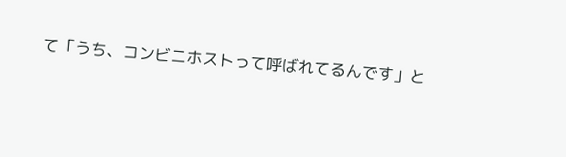て「うち、コンビニホストって呼ばれてるんです」と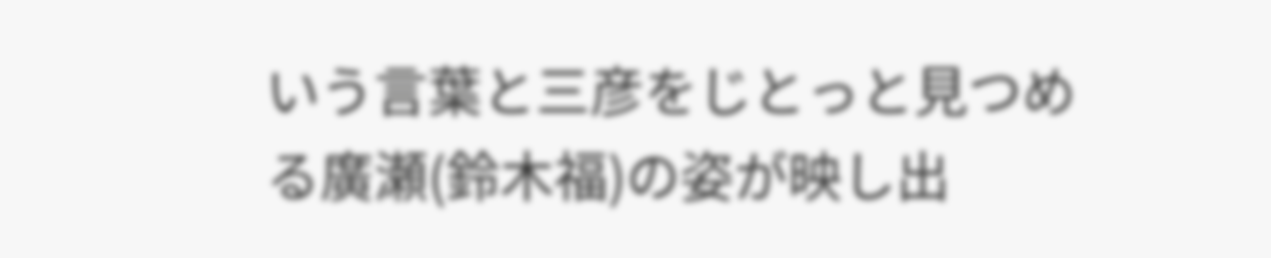いう言葉と三彦をじとっと見つめる廣瀬(鈴木福)の姿が映し出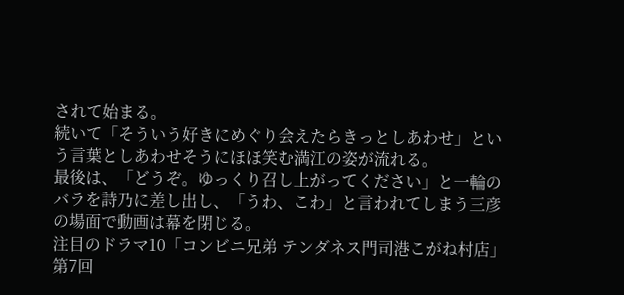されて始まる。
続いて「そういう好きにめぐり会えたらきっとしあわせ」という言葉としあわせそうにほほ笑む満江の姿が流れる。
最後は、「どうぞ。ゆっくり召し上がってください」と一輪のバラを詩乃に差し出し、「うわ、こわ」と言われてしまう三彦の場面で動画は幕を閉じる。
注目のドラマ10「コンビニ兄弟 テンダネス門司港こがね村店」第7回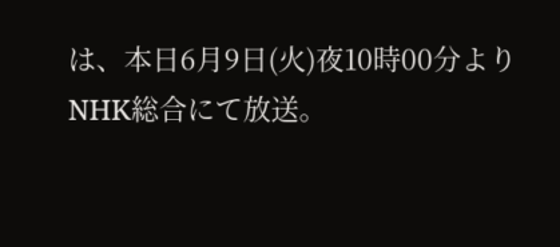は、本日6月9日(火)夜10時00分よりNHK総合にて放送。